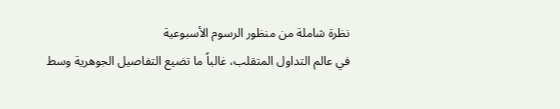نظرة شاملة من منظور الرسوم الأسبوعية
في عالم التداول المتقلب، غالباً ما تضيع التفاصيل الجوهرية وسط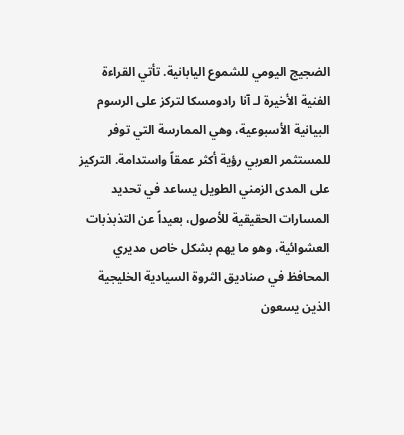الضجيج اليومي للشموع اليابانية. تأتي القراءة الفنية الأخيرة لـ آنا رادومسكا لتركز على الرسوم البيانية الأسبوعية، وهي الممارسة التي توفر للمستثمر العربي رؤية أكثر عمقاً واستدامة. التركيز على المدى الزمني الطويل يساعد في تحديد المسارات الحقيقية للأصول، بعيداً عن التذبذبات العشوائية، وهو ما يهم بشكل خاص مديري المحافظ في صناديق الثروة السيادية الخليجية الذين يسعون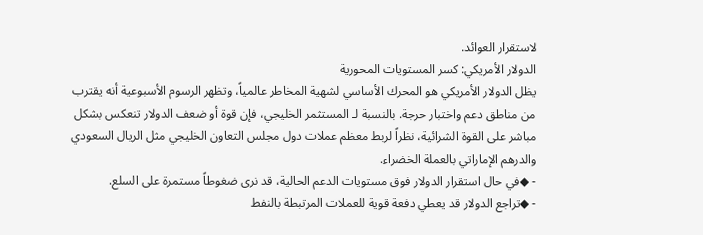لاستقرار العوائد.
الدولار الأمريكي: كسر المستويات المحورية
يظل الدولار الأمريكي هو المحرك الأساسي لشهية المخاطر عالمياً، وتظهر الرسوم الأسبوعية أنه يقترب من مناطق دعم واختبار حرجة. بالنسبة لـ المستثمر الخليجي، فإن قوة أو ضعف الدولار تنعكس بشكل مباشر على القوة الشرائية، نظراً لربط معظم عملات دول مجلس التعاون الخليجي مثل الريال السعودي والدرهم الإماراتي بالعملة الخضراء.
- ◆في حال استقرار الدولار فوق مستويات الدعم الحالية، قد نرى ضغوطاً مستمرة على السلع.
- ◆تراجع الدولار قد يعطي دفعة قوية للعملات المرتبطة بالنفط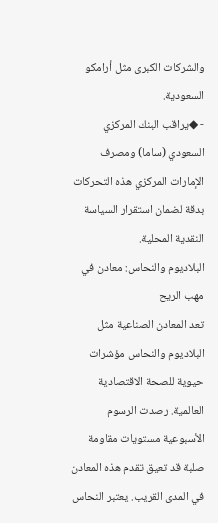والشركات الكبرى مثل أرامكو السعودية.
- ◆يراقب البنك المركزي السعودي (ساما) ومصرف الإمارات المركزي هذه التحركات بدقة لضمان استقرار السياسة النقدية المحلية.
البلاديوم والنحاس: معادن في مهب الريح
تعد المعادن الصناعية مثل البلاديوم والنحاس مؤشرات حيوية للصحة الاقتصادية العالمية. رصدت الرسوم الأسبوعية مستويات مقاومة صلبة قد تعيق تقدم هذه المعادن في المدى القريب. يعتبر النحاس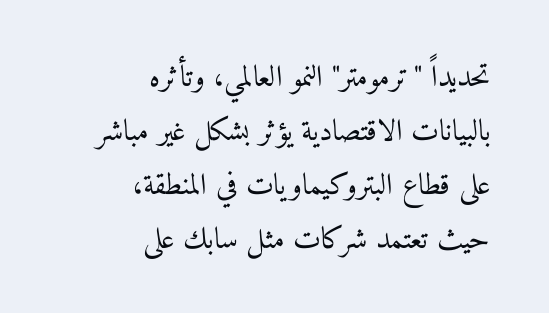تحديداً "ترمومتر" النمو العالمي، وتأثره بالبيانات الاقتصادية يؤثر بشكل غير مباشر على قطاع البتروكيماويات في المنطقة، حيث تعتمد شركات مثل سابك على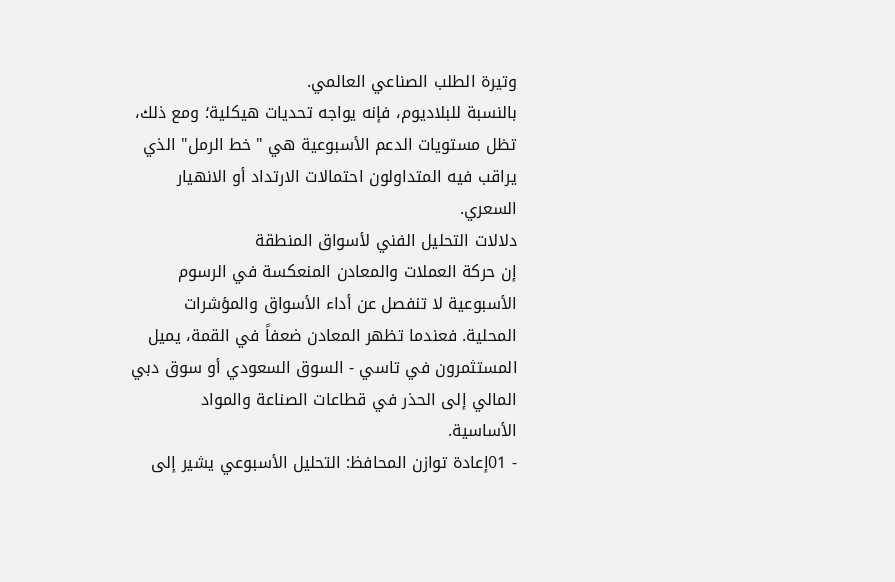وتيرة الطلب الصناعي العالمي.
بالنسبة للبلاديوم، فإنه يواجه تحديات هيكلية؛ ومع ذلك، تظل مستويات الدعم الأسبوعية هي "خط الرمل" الذي يراقب فيه المتداولون احتمالات الارتداد أو الانهيار السعري.
دلالات التحليل الفني لأسواق المنطقة
إن حركة العملات والمعادن المنعكسة في الرسوم الأسبوعية لا تنفصل عن أداء الأسواق والمؤشرات المحلية. فعندما تظهر المعادن ضعفاً في القمة، يميل المستثمرون في تاسي - السوق السعودي أو سوق دبي المالي إلى الحذر في قطاعات الصناعة والمواد الأساسية.
- 01إعادة توازن المحافظ: التحليل الأسبوعي يشير إلى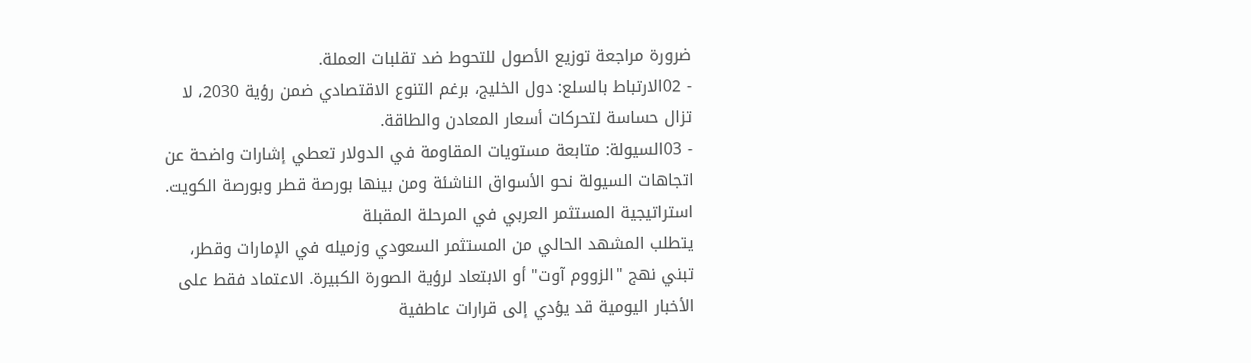ضرورة مراجعة توزيع الأصول للتحوط ضد تقلبات العملة.
- 02الارتباط بالسلع: دول الخليج، برغم التنوع الاقتصادي ضمن رؤية 2030، لا تزال حساسة لتحركات أسعار المعادن والطاقة.
- 03السيولة: متابعة مستويات المقاومة في الدولار تعطي إشارات واضحة عن اتجاهات السيولة نحو الأسواق الناشئة ومن بينها بورصة قطر وبورصة الكويت.
استراتيجية المستثمر العربي في المرحلة المقبلة
يتطلب المشهد الحالي من المستثمر السعودي وزميله في الإمارات وقطر، تبني نهج "الزووم آوت" أو الابتعاد لرؤية الصورة الكبيرة. الاعتماد فقط على الأخبار اليومية قد يؤدي إلى قرارات عاطفية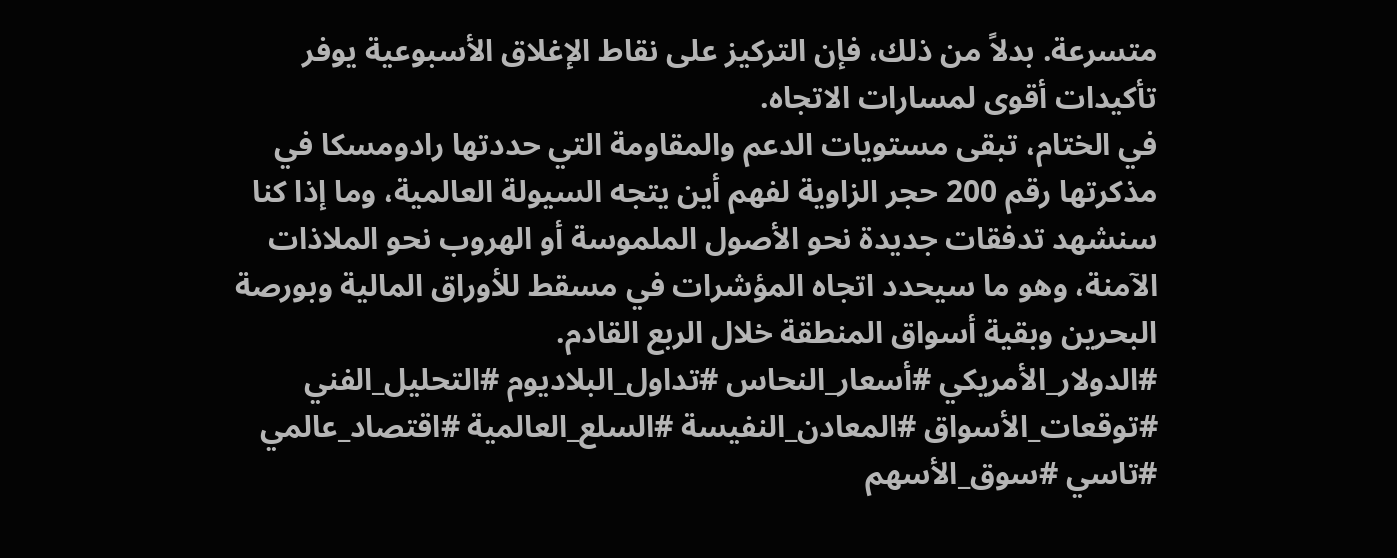متسرعة. بدلاً من ذلك، فإن التركيز على نقاط الإغلاق الأسبوعية يوفر تأكيدات أقوى لمسارات الاتجاه.
في الختام، تبقى مستويات الدعم والمقاومة التي حددتها رادومسكا في مذكرتها رقم 200 حجر الزاوية لفهم أين يتجه السيولة العالمية، وما إذا كنا سنشهد تدفقات جديدة نحو الأصول الملموسة أو الهروب نحو الملاذات الآمنة، وهو ما سيحدد اتجاه المؤشرات في مسقط للأوراق المالية وبورصة البحرين وبقية أسواق المنطقة خلال الربع القادم.
#الدولار_الأمريكي #أسعار_النحاس #تداول_البلاديوم #التحليل_الفني #توقعات_الأسواق #المعادن_النفيسة #السلع_العالمية #اقتصاد_عالمي #تاسي #سوق_الأسهم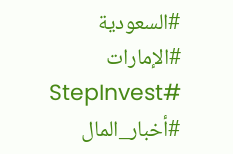#السعودية #الإمارات #StepInvest #أخبار_المال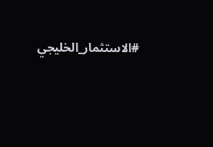#الاستثمار_الخليجي